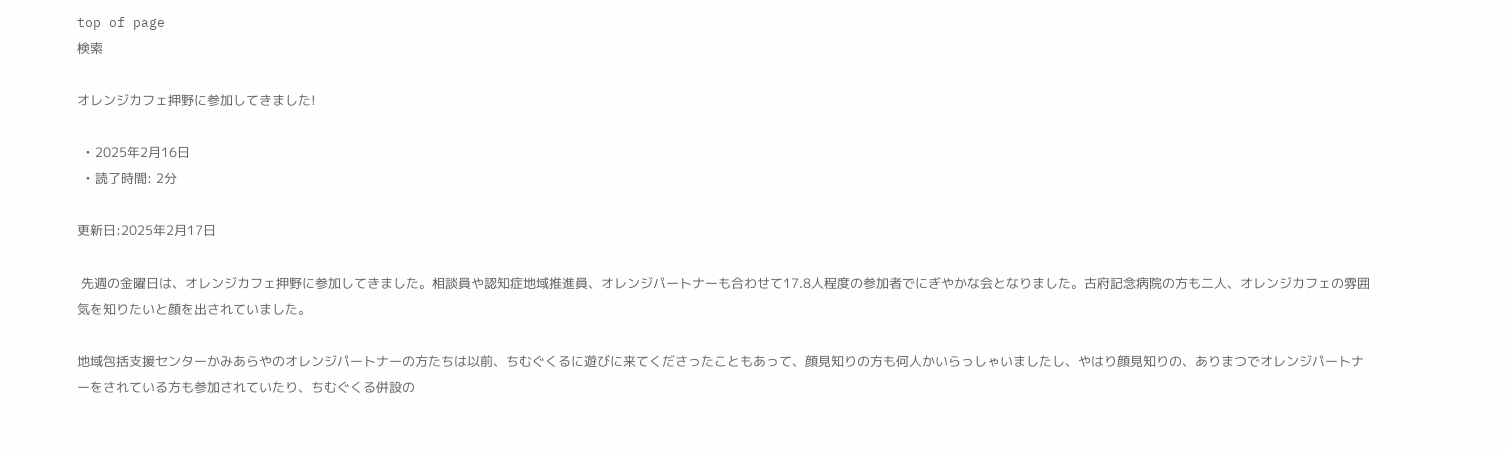top of page
検索

オレンジカフェ押野に参加してきました!

  • 2025年2月16日
  • 読了時間: 2分

更新日:2025年2月17日

 先週の金曜日は、オレンジカフェ押野に参加してきました。相談員や認知症地域推進員、オレンジパートナーも合わせて17.8人程度の参加者でにぎやかな会となりました。古府記念病院の方も二人、オレンジカフェの雰囲気を知りたいと顔を出されていました。

地域包括支援センターかみあらやのオレンジパートナーの方たちは以前、ちむぐくるに遊びに来てくださったこともあって、顔見知りの方も何人かいらっしゃいましたし、やはり顔見知りの、ありまつでオレンジパートナーをされている方も参加されていたり、ちむぐくる併設の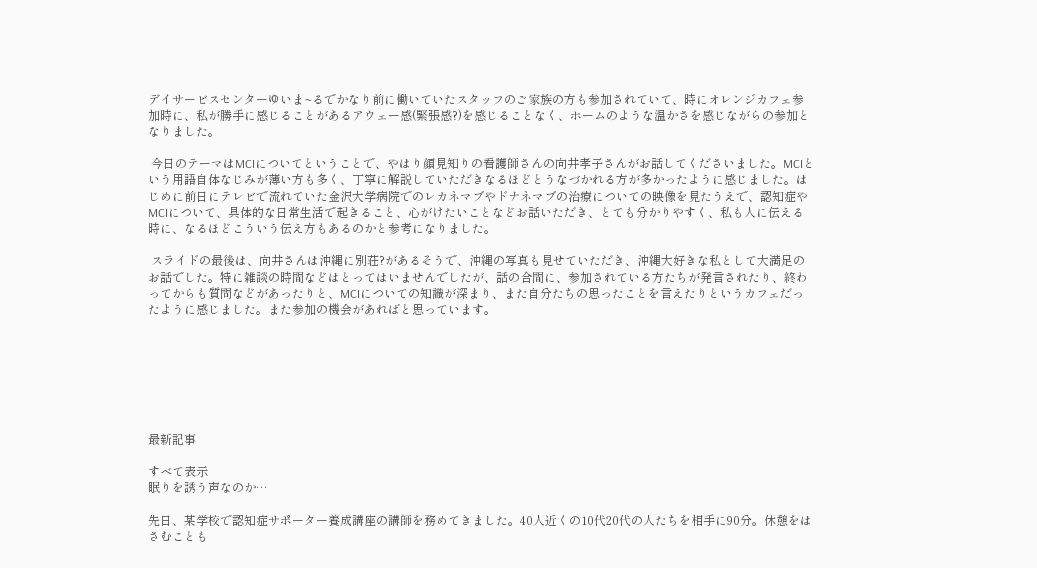デイサービスセンターゆいま~るでかなり前に働いていたスタッフのご家族の方も参加されていて、時にオレンジカフェ参加時に、私が勝手に感じることがあるアウェー感(緊張感?)を感じることなく、ホームのような温かさを感じながらの参加となりました。

 今日のテーマはMCIについてということで、やはり顔見知りの看護師さんの向井孝子さんがお話してくださいました。MCIという用語自体なじみが薄い方も多く、丁寧に解説していただきなるほどとうなづかれる方が多かったように感じました。はじめに前日にテレビで流れていた金沢大学病院でのレカネマブやドナネマブの治療についての映像を見たうえで、認知症やMCIについて、具体的な日常生活で起きること、心がけたいことなどお話いただき、とても分かりやすく、私も人に伝える時に、なるほどこういう伝え方もあるのかと参考になりました。

 スライドの最後は、向井さんは沖縄に別荘?があるそうで、沖縄の写真も見せていただき、沖縄大好きな私として大満足のお話でした。特に雑談の時間などはとってはいませんでしたが、話の合間に、参加されている方たちが発言されたり、終わってからも質問などがあったりと、MCIについての知識が深まり、また自分たちの思ったことを言えたりというカフェだったように感じました。また参加の機会があればと思っています。







最新記事

すべて表示
眠りを誘う声なのか…

先日、某学校で認知症サポーター養成講座の講師を務めてきました。40人近くの10代20代の人たちを相手に90分。休憩をはさむことも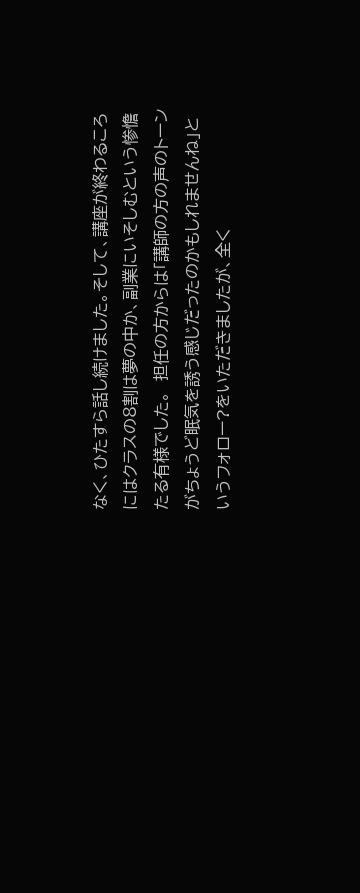なく、ひたすら話し続けました。そして、講座が終わるころにはクラスの8割は夢の中か、副業にいそしむという惨憺たる有様でした。  担任の方からは「講師の方の声のトーンがちょうど眠気を誘う感じだったのかもしれませんね」というフォロー?をいただきましたが、全く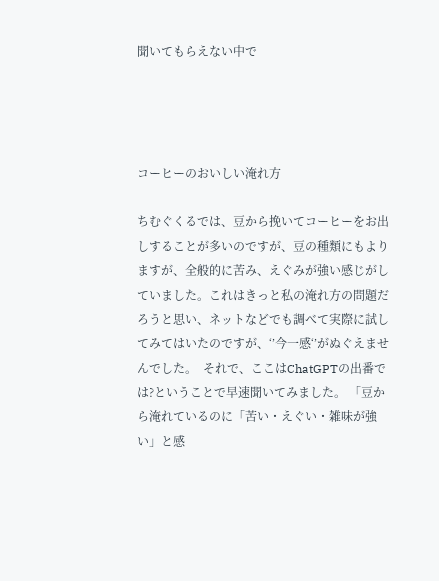聞いてもらえない中で




コーヒーのおいしい淹れ方

ちむぐくるでは、豆から挽いてコーヒーをお出しすることが多いのですが、豆の種類にもよりますが、全般的に苦み、えぐみが強い感じがしていました。これはきっと私の淹れ方の問題だろうと思い、ネットなどでも調べて実際に試してみてはいたのですが、‘’今一感‘’がぬぐえませんでした。  それで、ここはChatGPTの出番では?ということで早速聞いてみました。 「豆から淹れているのに「苦い・えぐい・雑味が強い」と感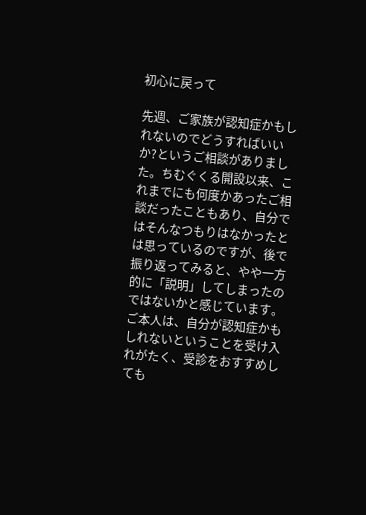初心に戻って

先週、ご家族が認知症かもしれないのでどうすればいいか?というご相談がありました。ちむぐくる開設以来、これまでにも何度かあったご相談だったこともあり、自分ではそんなつもりはなかったとは思っているのですが、後で振り返ってみると、やや一方的に「説明」してしまったのではないかと感じています。  ご本人は、自分が認知症かもしれないということを受け入れがたく、受診をおすすめしても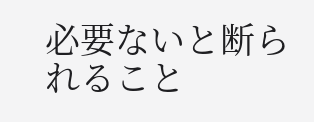必要ないと断られること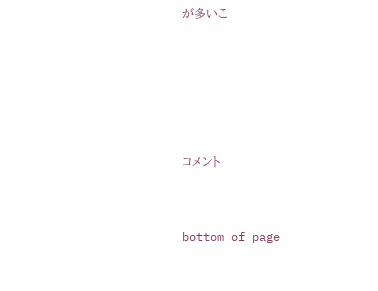が多いこ





コメント


bottom of page